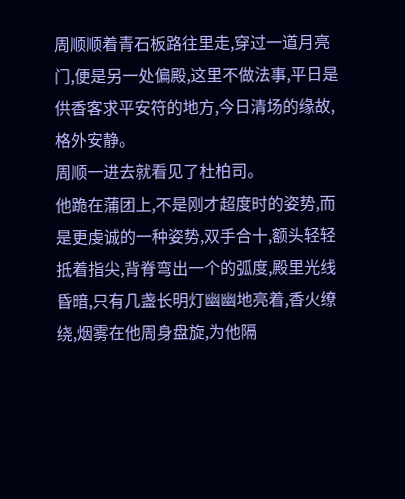周顺顺着青石板路往里走,穿过一道月亮门,便是另一处偏殿,这里不做法事,平日是供香客求平安符的地方,今日清场的缘故,格外安静。
周顺一进去就看见了杜柏司。
他跪在蒲团上,不是刚才超度时的姿势,而是更虔诚的一种姿势,双手合十,额头轻轻抵着指尖,背脊弯出一个的弧度,殿里光线昏暗,只有几盏长明灯幽幽地亮着,香火缭绕,烟雾在他周身盘旋,为他隔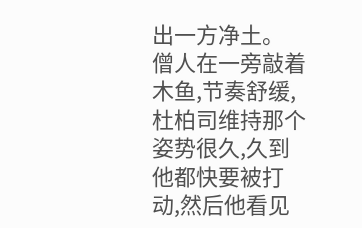出一方净土。
僧人在一旁敲着木鱼,节奏舒缓,杜柏司维持那个姿势很久,久到他都快要被打动,然后他看见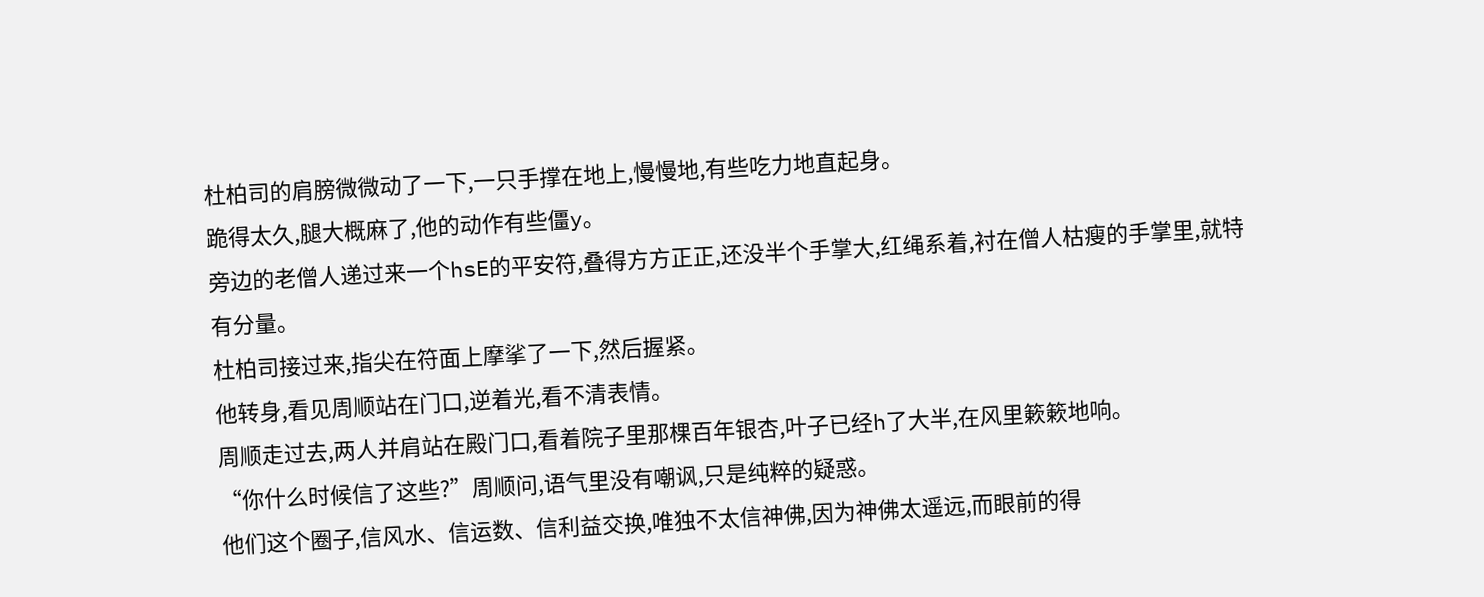杜柏司的肩膀微微动了一下,一只手撑在地上,慢慢地,有些吃力地直起身。
跪得太久,腿大概麻了,他的动作有些僵y。
旁边的老僧人递过来一个hsE的平安符,叠得方方正正,还没半个手掌大,红绳系着,衬在僧人枯瘦的手掌里,就特有分量。
杜柏司接过来,指尖在符面上摩挲了一下,然后握紧。
他转身,看见周顺站在门口,逆着光,看不清表情。
周顺走过去,两人并肩站在殿门口,看着院子里那棵百年银杏,叶子已经h了大半,在风里簌簌地响。
“你什么时候信了这些?”周顺问,语气里没有嘲讽,只是纯粹的疑惑。
他们这个圈子,信风水、信运数、信利益交换,唯独不太信神佛,因为神佛太遥远,而眼前的得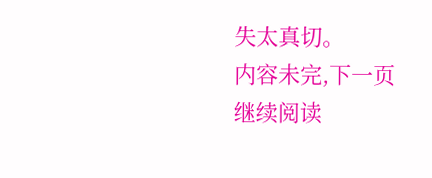失太真切。
内容未完,下一页继续阅读